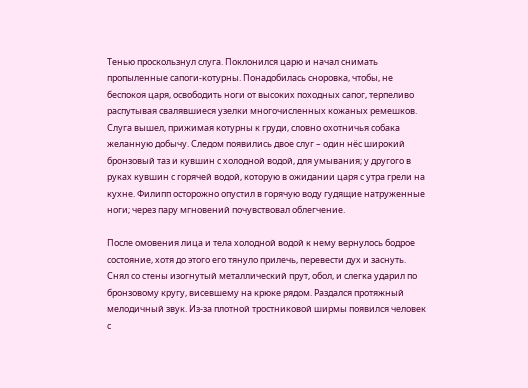Тенью проскользнул слуга. Поклонился царю и начал снимать пропыленные сапоги-котурны. Понадобилась сноровка, чтобы, не беспокоя царя, освободить ноги от высоких походных сапог, терпеливо распутывая свалявшиеся узелки многочисленных кожаных ремешков. Слуга вышел, прижимая котурны к груди, словно охотничья собака желанную добычу. Следом появились двое слуг – один нёс широкий бронзовый таз и кувшин с холодной водой, для умывания; у другого в руках кувшин с горячей водой, которую в ожидании царя с утра грели на кухне. Филипп осторожно опустил в горячую воду гудящие натруженные ноги; через пару мгновений почувствовал облегчение.

После омовения лица и тела холодной водой к нему вернулось бодрое состояние, хотя до этого его тянуло прилечь, перевести дух и заснуть. Снял со стены изогнутый металлический прут, обол, и слегка ударил по бронзовому кругу, висевшему на крюке рядом. Раздался протяжный мелодичный звук. Из-за плотной тростниковой ширмы появился человек с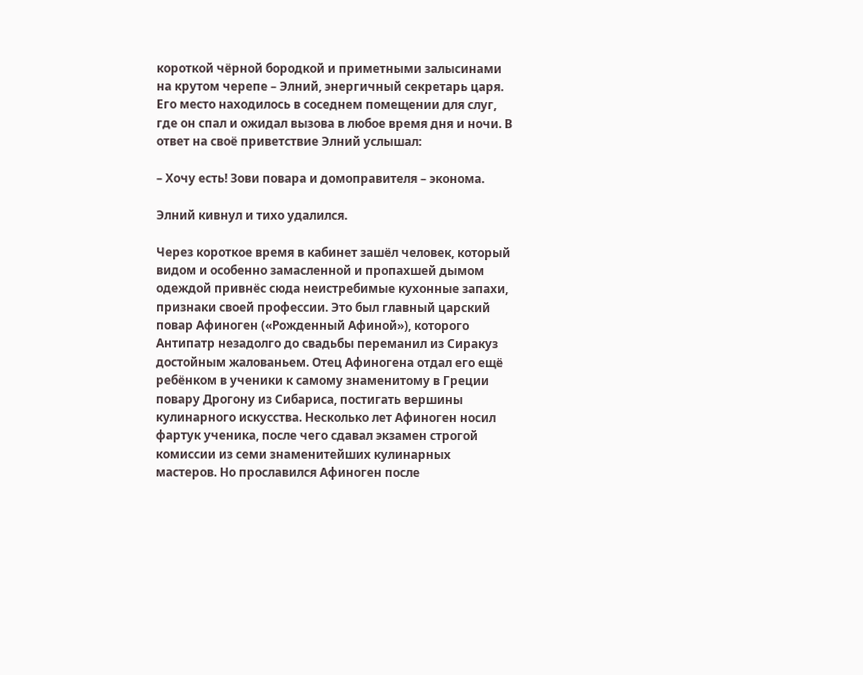короткой чёрной бородкой и приметными залысинами на крутом черепе – Элний, энергичный секретарь царя. Его место находилось в соседнем помещении для слуг, где он спал и ожидал вызова в любое время дня и ночи. В ответ на своё приветствие Элний услышал:

– Хочу есть! Зови повара и домоправителя – эконома.

Элний кивнул и тихо удалился.

Через короткое время в кабинет зашёл человек, который видом и особенно замасленной и пропахшей дымом одеждой привнёс сюда неистребимые кухонные запахи, признаки своей профессии. Это был главный царский повар Афиноген («Рожденный Афиной»), которого Антипатр незадолго до свадьбы переманил из Сиракуз достойным жалованьем. Отец Афиногена отдал его ещё ребёнком в ученики к самому знаменитому в Греции повару Дрогону из Сибариса, постигать вершины кулинарного искусства. Несколько лет Афиноген носил фартук ученика, после чего сдавал экзамен строгой комиссии из семи знаменитейших кулинарных мастеров. Но прославился Афиноген после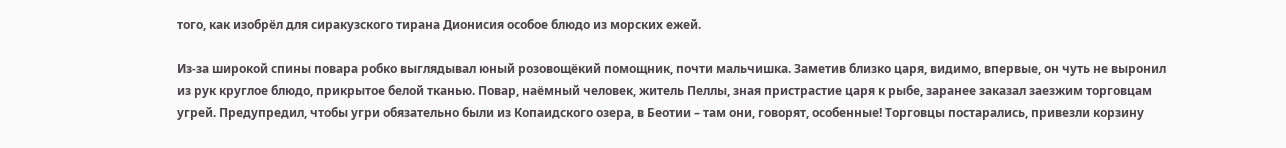того, как изобрёл для сиракузского тирана Дионисия особое блюдо из морских ежей.

Из-за широкой спины повара робко выглядывал юный розовощёкий помощник, почти мальчишка. Заметив близко царя, видимо, впервые, он чуть не выронил из рук круглое блюдо, прикрытое белой тканью. Повар, наёмный человек, житель Пеллы, зная пристрастие царя к рыбе, заранее заказал заезжим торговцам угрей. Предупредил, чтобы угри обязательно были из Копаидского озера, в Беотии – там они, говорят, особенные! Торговцы постарались, привезли корзину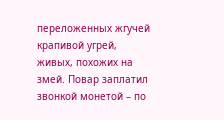переложенных жгучей крапивой угрей, живых, похожих на змей. Повар заплатил звонкой монетой – по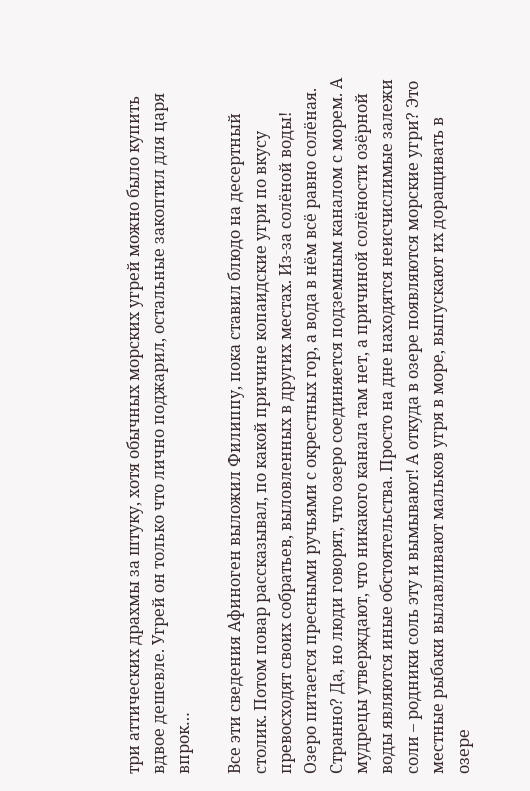три аттических драхмы за штуку, хотя обычных морских угрей можно было купить вдвое дешевле. Угрей он только что лично поджарил, остальные закоптил для царя впрок…

Все эти сведения Афиноген выложил Филиппу, пока ставил блюдо на десертный столик. Потом повар рассказывал, по какой причине копаидские угри по вкусу превосходят своих собратьев, выловленных в других местах. Из-за солёной воды! Озеро питается пресными ручьями с окрестных гор, а вода в нём всё равно солёная. Странно? Да, но люди говорят, что озеро соединяется подземным каналом с морем. А мудрецы утверждают, что никакого канала там нет, а причиной солёности озёрной воды являются иные обстоятельства. Просто на дне находятся неисчислимые залежи соли – родники соль эту и вымывают! А откуда в озере появляются морские угри? Это местные рыбаки вылавливают мальков угря в море, выпускают их доращивать в озере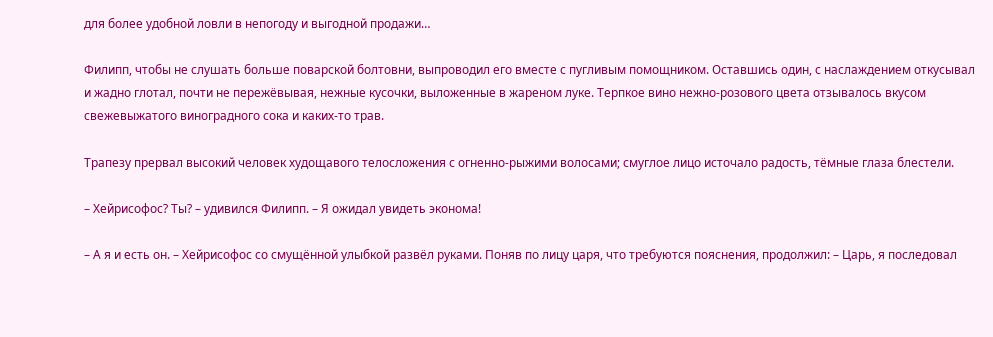для более удобной ловли в непогоду и выгодной продажи…

Филипп, чтобы не слушать больше поварской болтовни, выпроводил его вместе с пугливым помощником. Оставшись один, с наслаждением откусывал и жадно глотал, почти не пережёвывая, нежные кусочки, выложенные в жареном луке. Терпкое вино нежно-розового цвета отзывалось вкусом свежевыжатого виноградного сока и каких-то трав.

Трапезу прервал высокий человек худощавого телосложения с огненно-рыжими волосами; смуглое лицо источало радость, тёмные глаза блестели.

– Хейрисофос? Ты? – удивился Филипп. – Я ожидал увидеть эконома!

– А я и есть он. – Хейрисофос со смущённой улыбкой развёл руками. Поняв по лицу царя, что требуются пояснения, продолжил: – Царь, я последовал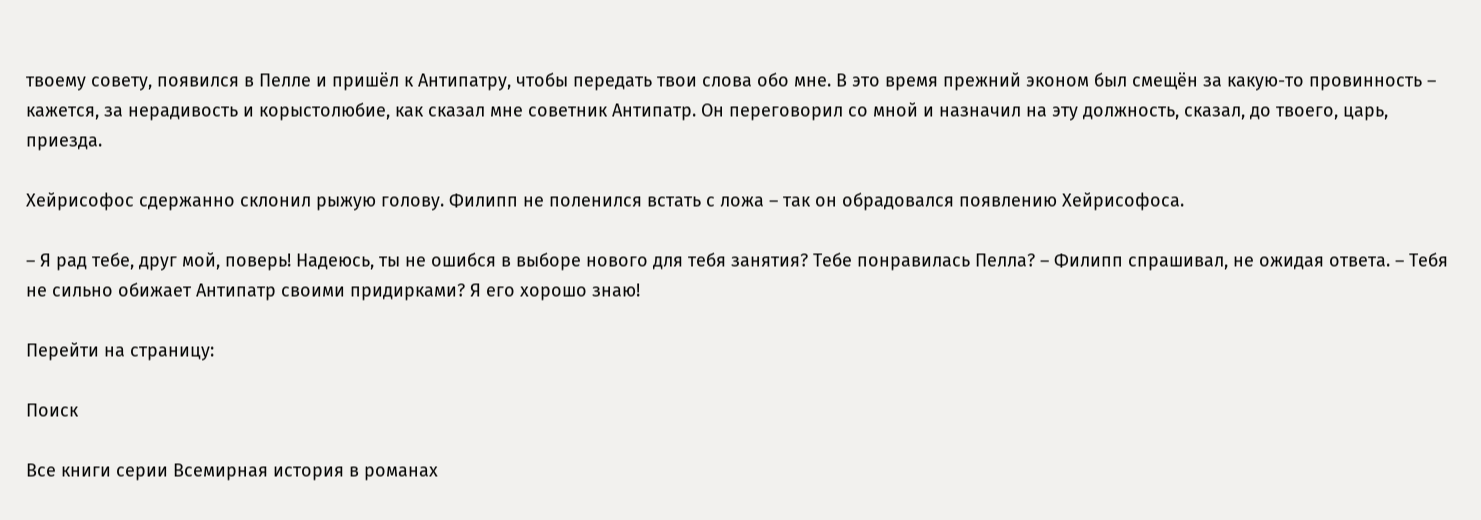твоему совету, появился в Пелле и пришёл к Антипатру, чтобы передать твои слова обо мне. В это время прежний эконом был смещён за какую-то провинность – кажется, за нерадивость и корыстолюбие, как сказал мне советник Антипатр. Он переговорил со мной и назначил на эту должность, сказал, до твоего, царь, приезда.

Хейрисофос сдержанно склонил рыжую голову. Филипп не поленился встать с ложа – так он обрадовался появлению Хейрисофоса.

– Я рад тебе, друг мой, поверь! Надеюсь, ты не ошибся в выборе нового для тебя занятия? Тебе понравилась Пелла? – Филипп спрашивал, не ожидая ответа. – Тебя не сильно обижает Антипатр своими придирками? Я его хорошо знаю!

Перейти на страницу:

Поиск

Все книги серии Всемирная история в романах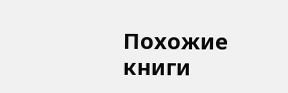Похожие книги